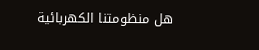هل منظومتنا الكهربائية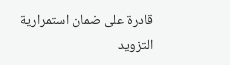قادرة على ضمان استمرارية التزويد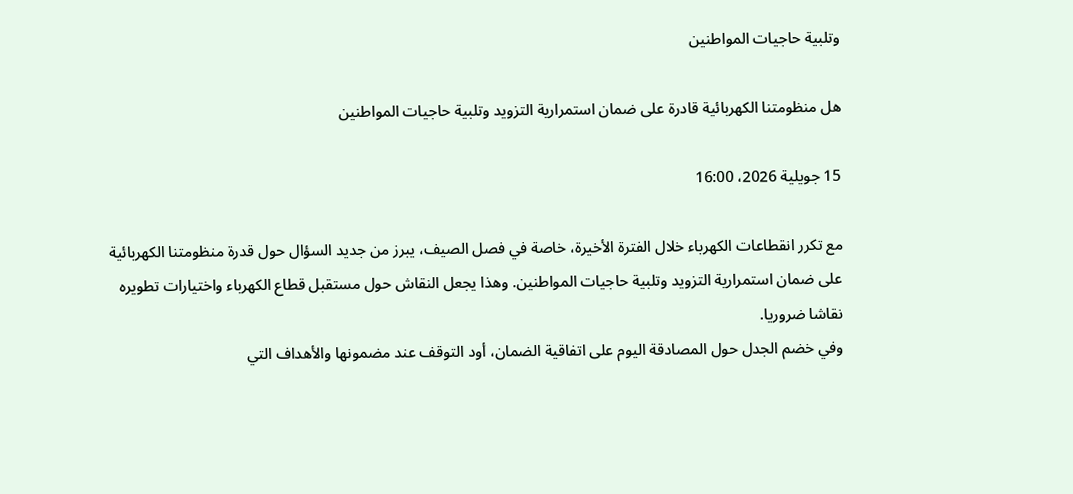وتلبية حاجيات المواطنين

هل منظومتنا الكهربائية قادرة على ضمان استمرارية التزويد وتلبية حاجيات المواطنين

15 جويلية 2026، 16:00

مع تكرر انقطاعات الكهرباء خلال الفترة الأخيرة، خاصة في فصل الصيف، يبرز من جديد السؤال حول قدرة منظومتنا الكهربائية على ضمان استمرارية التزويد وتلبية حاجيات المواطنين. وهذا يجعل النقاش حول مستقبل قطاع الكهرباء واختيارات تطويره نقاشا ضروريا.
وفي خضم الجدل حول المصادقة اليوم على اتفاقية الضمان، أود التوقف عند مضمونها والأهداف التي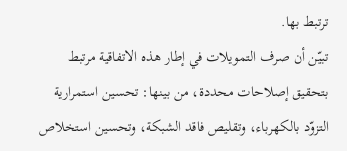ترتبط بها.
تبيّن أن صرف التمويلات في إطار هذه الاتفاقية مرتبط بتحقيق إصلاحات محددة، من بينها: تحسين استمرارية التزوّد بالكهرباء، وتقليص فاقد الشبكة، وتحسين استخلاص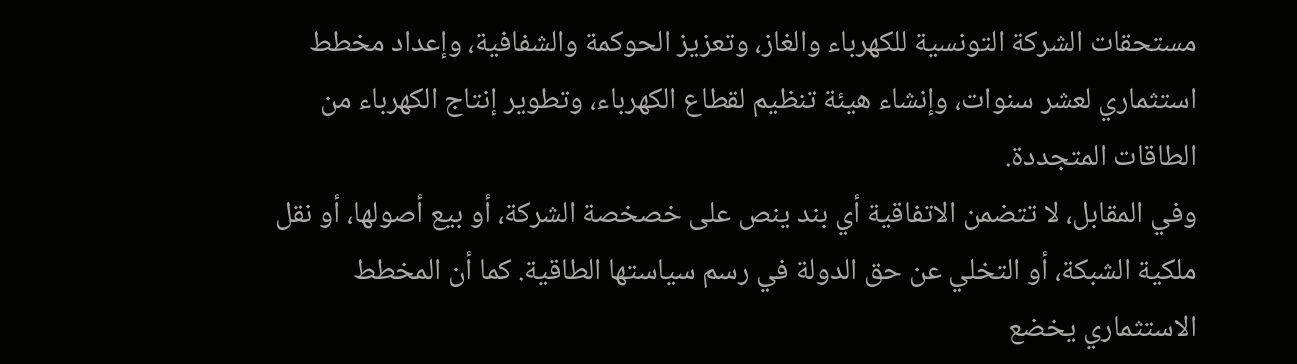مستحقات الشركة التونسية للكهرباء والغاز، وتعزيز الحوكمة والشفافية، وإعداد مخطط استثماري لعشر سنوات، وإنشاء هيئة تنظيم لقطاع الكهرباء، وتطوير إنتاج الكهرباء من الطاقات المتجددة.
وفي المقابل، لا تتضمن الاتفاقية أي بند ينص على خصخصة الشركة، أو بيع أصولها، أو نقل ملكية الشبكة، أو التخلي عن حق الدولة في رسم سياستها الطاقية. كما أن المخطط الاستثماري يخضع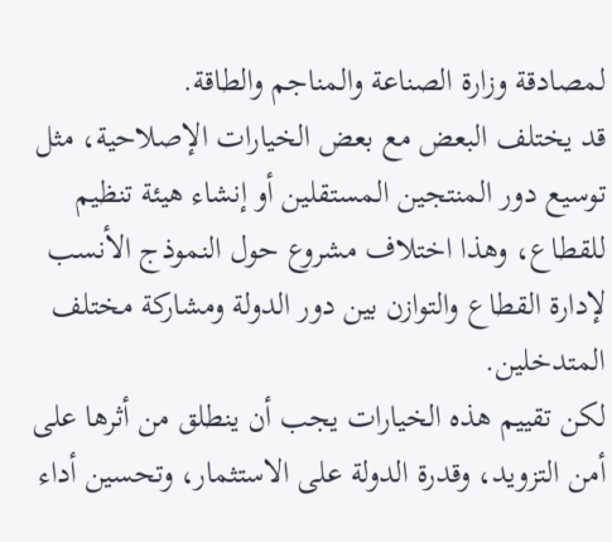لمصادقة وزارة الصناعة والمناجم والطاقة.
قد يختلف البعض مع بعض الخيارات الإصلاحية، مثل توسيع دور المنتجين المستقلين أو إنشاء هيئة تنظيم للقطاع، وهذا اختلاف مشروع حول النموذج الأنسب لإدارة القطاع والتوازن بين دور الدولة ومشاركة مختلف المتدخلين.
لكن تقييم هذه الخيارات يجب أن ينطلق من أثرها على أمن التزويد، وقدرة الدولة على الاستثمار، وتحسين أداء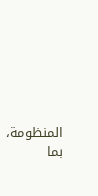المنظومة، بما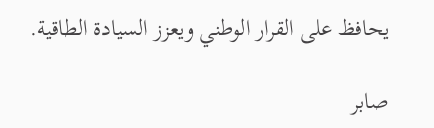يحافظ على القرار الوطني ويعزز السيادة الطاقية.

صابر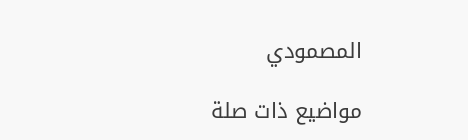المصمودي

مواضيع ذات صلة